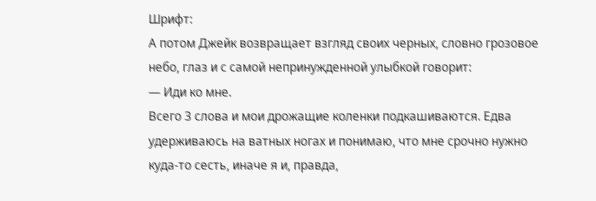Шрифт:
А потом Джейк возвращает взгляд своих черных, словно грозовое небо, глаз и с самой непринужденной улыбкой говорит:
— Иди ко мне.
Всего 3 слова и мои дрожащие коленки подкашиваются. Едва удерживаюсь на ватных ногах и понимаю, что мне срочно нужно куда-то сесть, иначе я и, правда,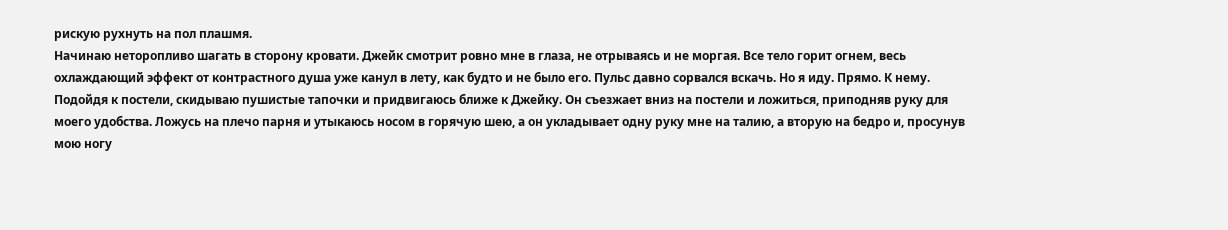рискую рухнуть на пол плашмя.
Начинаю неторопливо шагать в сторону кровати. Джейк смотрит ровно мне в глаза, не отрываясь и не моргая. Все тело горит огнем, весь охлаждающий эффект от контрастного душа уже канул в лету, как будто и не было его. Пульс давно сорвался вскачь. Но я иду. Прямо. К нему.
Подойдя к постели, скидываю пушистые тапочки и придвигаюсь ближе к Джейку. Он съезжает вниз на постели и ложиться, приподняв руку для моего удобства. Ложусь на плечо парня и утыкаюсь носом в горячую шею, а он укладывает одну руку мне на талию, а вторую на бедро и, просунув мою ногу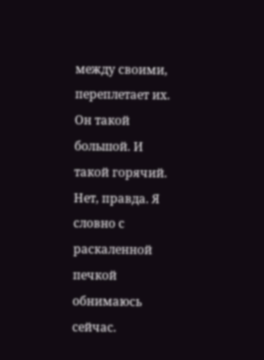между своими, переплетает их. Он такой большой. И такой горячий.
Нет, правда. Я словно с раскаленной печкой обнимаюсь сейчас.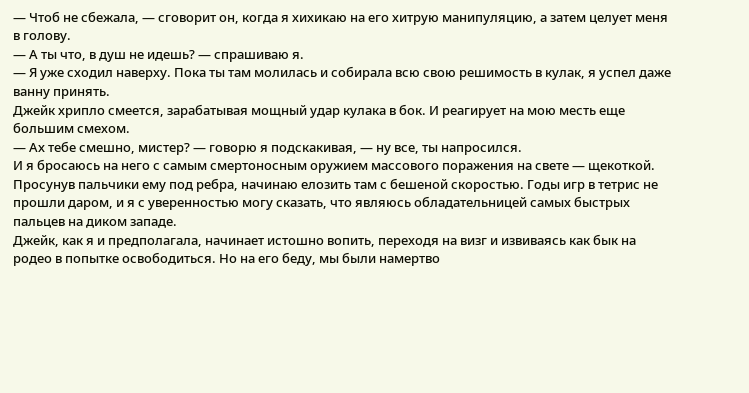— Чтоб не сбежала, — сговорит он, когда я хихикаю на его хитрую манипуляцию, а затем целует меня в голову.
— А ты что, в душ не идешь? — спрашиваю я.
— Я уже сходил наверху. Пока ты там молилась и собирала всю свою решимость в кулак, я успел даже ванну принять.
Джейк хрипло смеется, зарабатывая мощный удар кулака в бок. И реагирует на мою месть еще большим смехом.
— Ах тебе смешно, мистер? — говорю я подскакивая, — ну все, ты напросился.
И я бросаюсь на него с самым смертоносным оружием массового поражения на свете — щекоткой.
Просунув пальчики ему под ребра, начинаю елозить там с бешеной скоростью. Годы игр в тетрис не прошли даром, и я с уверенностью могу сказать, что являюсь обладательницей самых быстрых пальцев на диком западе.
Джейк, как я и предполагала, начинает истошно вопить, переходя на визг и извиваясь как бык на родео в попытке освободиться. Но на его беду, мы были намертво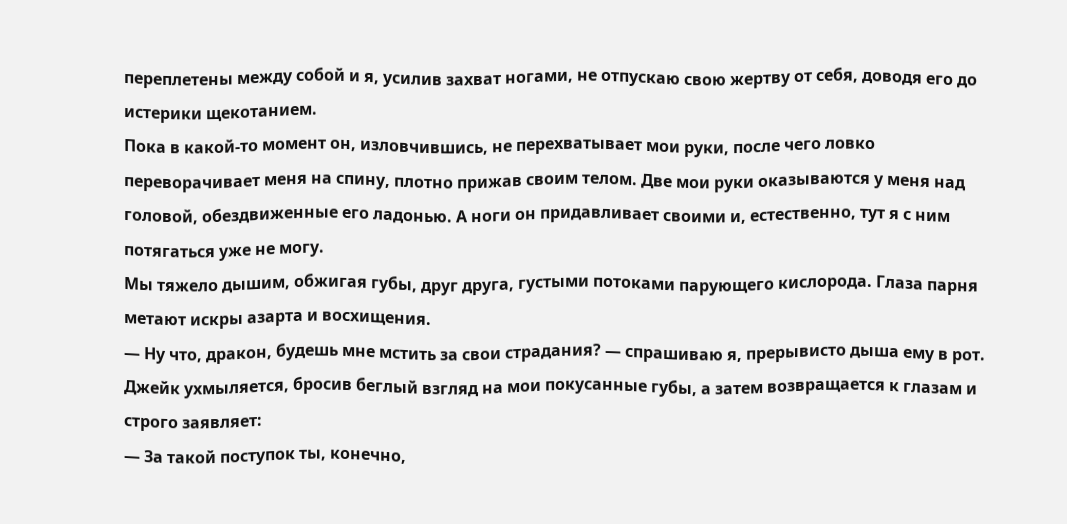переплетены между собой и я, усилив захват ногами, не отпускаю свою жертву от себя, доводя его до истерики щекотанием.
Пока в какой-то момент он, изловчившись, не перехватывает мои руки, после чего ловко переворачивает меня на спину, плотно прижав своим телом. Две мои руки оказываются у меня над головой, обездвиженные его ладонью. А ноги он придавливает своими и, естественно, тут я с ним потягаться уже не могу.
Мы тяжело дышим, обжигая губы, друг друга, густыми потоками парующего кислорода. Глаза парня метают искры азарта и восхищения.
— Ну что, дракон, будешь мне мстить за свои страдания? — спрашиваю я, прерывисто дыша ему в рот.
Джейк ухмыляется, бросив беглый взгляд на мои покусанные губы, а затем возвращается к глазам и строго заявляет:
— За такой поступок ты, конечно,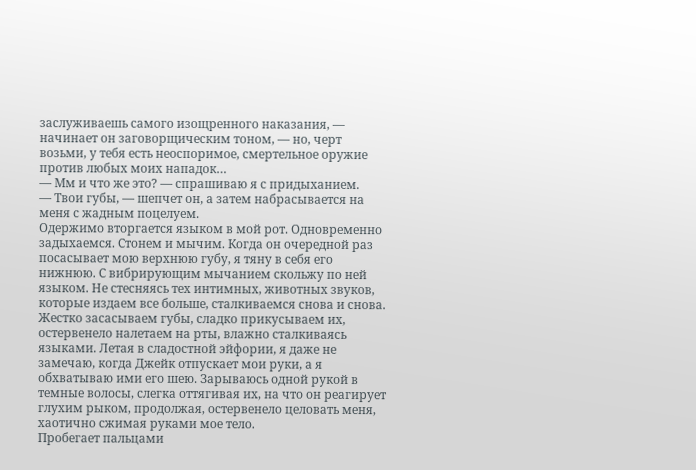заслуживаешь самого изощренного наказания, — начинает он заговорщическим тоном, — но, черт возьми, у тебя есть неоспоримое, смертельное оружие против любых моих нападок…
— Мм и что же это? — спрашиваю я с придыханием.
— Твои губы, — шепчет он, а затем набрасывается на меня с жадным поцелуем.
Одержимо вторгается языком в мой рот. Одновременно задыхаемся. Стонем и мычим. Когда он очередной раз посасывает мою верхнюю губу, я тяну в себя его нижнюю. С вибрирующим мычанием скольжу по ней языком. Не стесняясь тех интимных, животных звуков, которые издаем все больше, сталкиваемся снова и снова.
Жестко засасываем губы, сладко прикусываем их, остервенело налетаем на рты, влажно сталкиваясь языками. Летая в сладостной эйфории, я даже не замечаю, когда Джейк отпускает мои руки, а я обхватываю ими его шею. Зарываюсь одной рукой в темные волосы, слегка оттягивая их, на что он реагирует глухим рыком, продолжая, остервенело целовать меня, хаотично сжимая руками мое тело.
Пробегает пальцами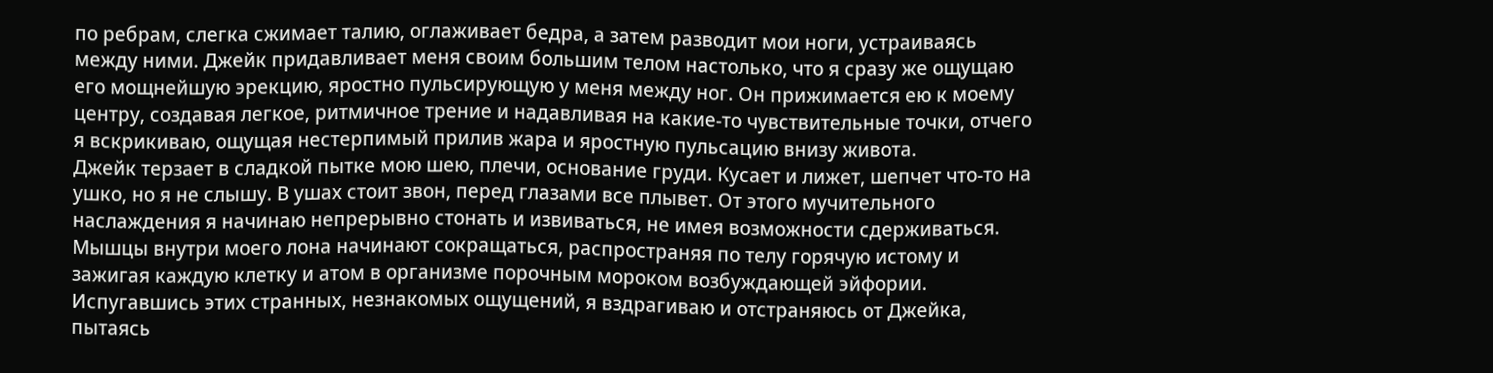по ребрам, слегка сжимает талию, оглаживает бедра, а затем разводит мои ноги, устраиваясь между ними. Джейк придавливает меня своим большим телом настолько, что я сразу же ощущаю его мощнейшую эрекцию, яростно пульсирующую у меня между ног. Он прижимается ею к моему центру, создавая легкое, ритмичное трение и надавливая на какие-то чувствительные точки, отчего я вскрикиваю, ощущая нестерпимый прилив жара и яростную пульсацию внизу живота.
Джейк терзает в сладкой пытке мою шею, плечи, основание груди. Кусает и лижет, шепчет что-то на ушко, но я не слышу. В ушах стоит звон, перед глазами все плывет. От этого мучительного наслаждения я начинаю непрерывно стонать и извиваться, не имея возможности сдерживаться. Мышцы внутри моего лона начинают сокращаться, распространяя по телу горячую истому и зажигая каждую клетку и атом в организме порочным мороком возбуждающей эйфории. Испугавшись этих странных, незнакомых ощущений, я вздрагиваю и отстраняюсь от Джейка, пытаясь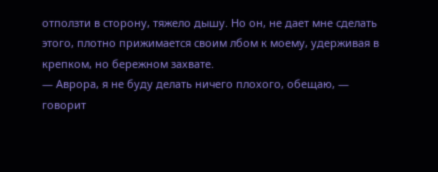отползти в сторону, тяжело дышу. Но он, не дает мне сделать этого, плотно прижимается своим лбом к моему, удерживая в крепком, но бережном захвате.
— Аврора, я не буду делать ничего плохого, обещаю, — говорит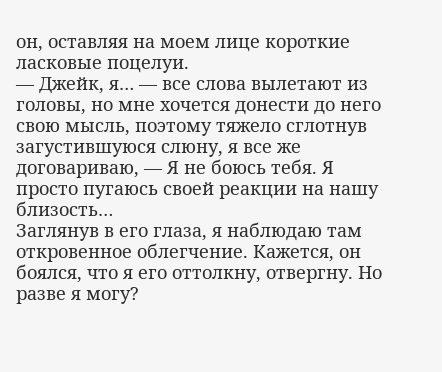он, оставляя на моем лице короткие ласковые поцелуи.
— Джейк, я… — все слова вылетают из головы, но мне хочется донести до него свою мысль, поэтому тяжело сглотнув загустившуюся слюну, я все же договариваю, — Я не боюсь тебя. Я просто пугаюсь своей реакции на нашу близость…
Заглянув в его глаза, я наблюдаю там откровенное облегчение. Кажется, он боялся, что я его оттолкну, отвергну. Но разве я могу?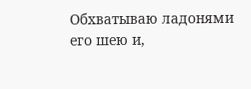Обхватываю ладонями его шею и,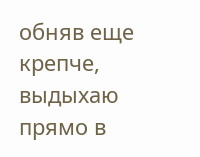обняв еще крепче, выдыхаю прямо в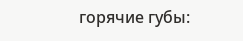горячие губы: